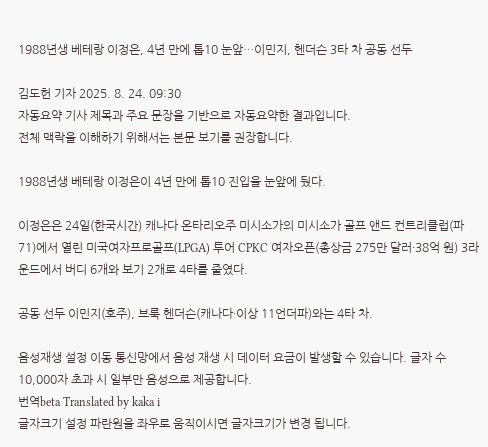1988년생 베테랑 이정은, 4년 만에 톱10 눈앞…이민지, 헨더슨 3타 차 공동 선두

김도헌 기자 2025. 8. 24. 09:30
자동요약 기사 제목과 주요 문장을 기반으로 자동요약한 결과입니다.
전체 맥락을 이해하기 위해서는 본문 보기를 권장합니다.

1988년생 베테랑 이정은이 4년 만에 톱10 진입을 눈앞에 뒀다.

이정은은 24일(한국시간) 캐나다 온타리오주 미시소가의 미시소가 골프 앤드 컨트리클럽(파71)에서 열린 미국여자프로골프(LPGA) 투어 CPKC 여자오픈(총상금 275만 달러·38억 원) 3라운드에서 버디 6개와 보기 2개로 4타를 줄였다.

공동 선두 이민지(호주), 브룩 헨더슨(캐나다·이상 11언더파)와는 4타 차.

음성재생 설정 이동 통신망에서 음성 재생 시 데이터 요금이 발생할 수 있습니다. 글자 수 10,000자 초과 시 일부만 음성으로 제공합니다.
번역beta Translated by kaka i
글자크기 설정 파란원을 좌우로 움직이시면 글자크기가 변경 됩니다.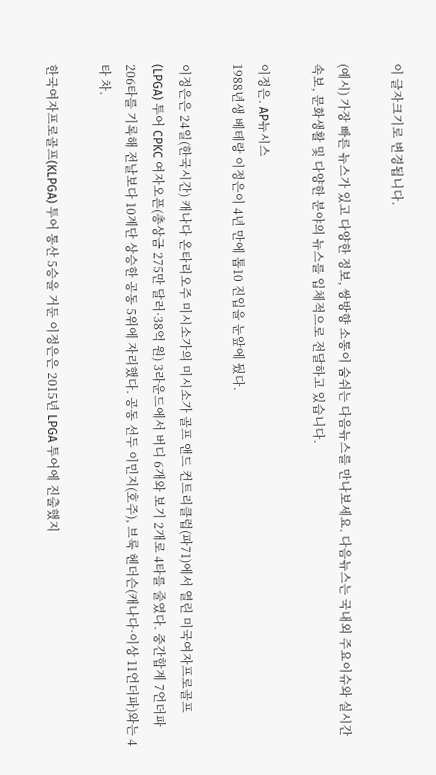이 글자크기로 변경됩니다.

(예시) 가장 빠른 뉴스가 있고 다양한 정보, 쌍방향 소통이 숨쉬는 다음뉴스를 만나보세요. 다음뉴스는 국내외 주요이슈와 실시간 속보, 문화생활 및 다양한 분야의 뉴스를 입체적으로 전달하고 있습니다.

이정은. AP뉴시스
1988년생 베테랑 이정은이 4년 만에 톱10 진입을 눈앞에 뒀다.

이정은은 24일(한국시간) 캐나다 온타리오주 미시소가의 미시소가 골프 앤드 컨트리클럽(파71)에서 열린 미국여자프로골프(LPGA) 투어 CPKC 여자오픈(총상금 275만 달러·38억 원) 3라운드에서 버디 6개와 보기 2개로 4타를 줄였다. 중간합계 7언더파 206타를 기록해 전날보다 10계단 상승한 공동 5위에 자리했다. 공동 선두 이민지(호주), 브룩 헨더슨(캐나다·이상 11언더파)와는 4타 차.

한국여자프로골프(KLPGA) 투어 통산 5승을 거둔 이정은은 2015년 LPGA 투어에 진출했지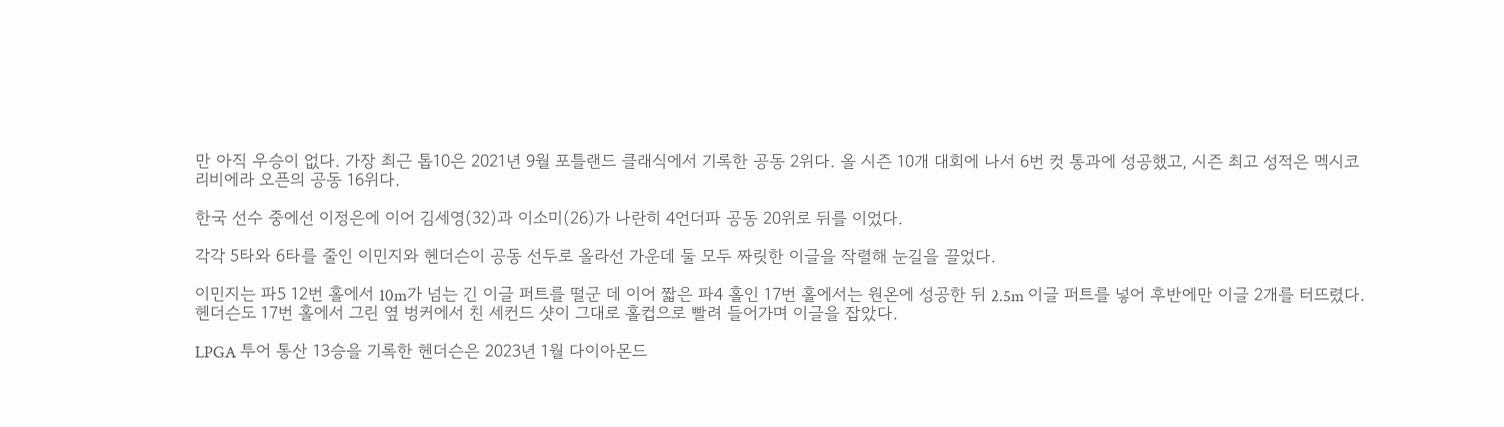만 아직 우승이 없다. 가장 최근 톱10은 2021년 9월 포틀랜드 클래식에서 기록한 공동 2위다. 올 시즌 10개 대회에 나서 6번 컷 통과에 성공했고, 시즌 최고 성적은 멕시코 리비에라 오픈의 공동 16위다.

한국 선수 중에선 이정은에 이어 김세영(32)과 이소미(26)가 나란히 4언더파 공동 20위로 뒤를 이었다.

각각 5타와 6타를 줄인 이민지와 헨더슨이 공동 선두로 올라선 가운데 둘 모두 짜릿한 이글을 작렬해 눈길을 끌었다.

이민지는 파5 12번 홀에서 10m가 넘는 긴 이글 퍼트를 떨군 데 이어 짧은 파4 홀인 17번 홀에서는 원온에 성공한 뒤 2.5m 이글 퍼트를 넣어 후반에만 이글 2개를 터뜨렸다. 헨더슨도 17번 홀에서 그린 옆 벙커에서 친 세컨드 샷이 그대로 홀컵으로 빨려 들어가며 이글을 잡았다.

LPGA 투어 통산 13승을 기록한 헨더슨은 2023년 1월 다이아몬드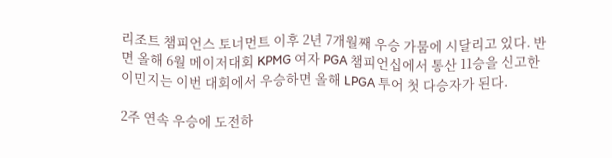리조트 챔피언스 토너먼트 이후 2년 7개월째 우승 가뭄에 시달리고 있다. 반면 올해 6월 메이저대회 KPMG 여자 PGA 챔피언십에서 통산 11승을 신고한 이민지는 이번 대회에서 우승하면 올해 LPGA 투어 첫 다승자가 된다.

2주 연속 우승에 도전하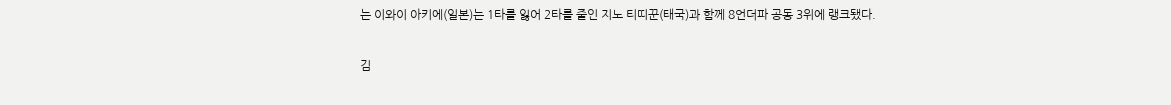는 이와이 아키에(일본)는 1타를 잃어 2타를 줄인 지노 티띠꾼(태국)과 함께 8언더파 공동 3위에 랭크됐다.

김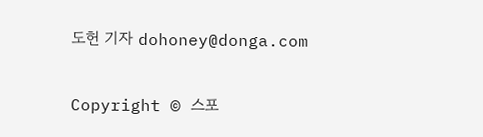도헌 기자 dohoney@donga.com

Copyright © 스포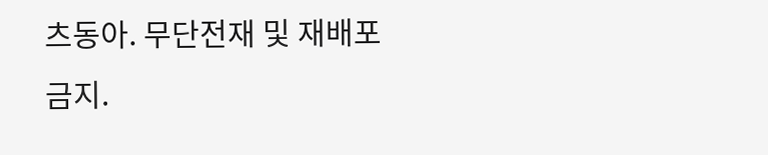츠동아. 무단전재 및 재배포 금지.